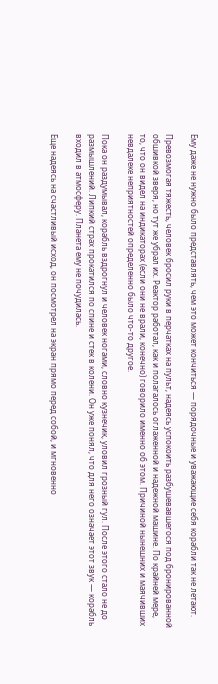Ему даже не нужно было представлять, чем это может кончиться — порядочные и уважающие себя корабли так не летают.

Превозмогая тяжесть, человек бросил руки в перчатках на пульт, надеясь успокоить разбушевавшегося под бронированной обшивкой зверя, но тут же убрал их. Реактор работал, как и полагалось оглаженной и надежной машине. По крайней мере, то, что он видел на индикаторах (если они не врали, конечно) говорило именно об этом. Причиной нынешних и маячивших невдалеке неприятностей определенно было что-то другое.

Пока он раздумывал, корабль вздрогнул и человек ногами, словно кузнечик, уловил грозный гул. После этого стало не до размышлений. Липкий страх прокатился по спине и стек в колени. Он уже понял, что для него означает этот звук — корабль входил в атмосферу. Планета ему не почудилась.

Еще надеясь на счастливый исход, он посмотрел на экран прямо перед собой, и мгновенно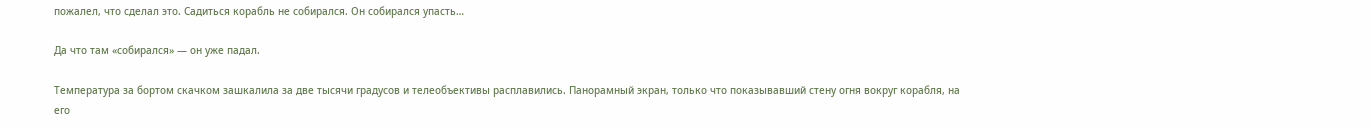пожалел, что сделал это. Садиться корабль не собирался. Он собирался упасть…

Да что там «собирался» — он уже падал.

Температура за бортом скачком зашкалила за две тысячи градусов и телеобъективы расплавились. Панорамный экран, только что показывавший стену огня вокруг корабля, на его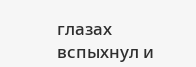глазах вспыхнул и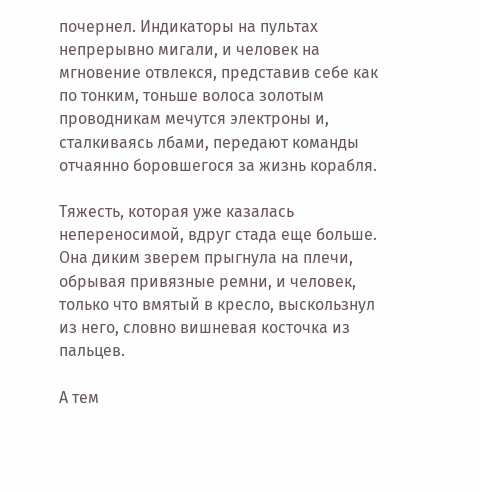почернел. Индикаторы на пультах непрерывно мигали, и человек на мгновение отвлекся, представив себе как по тонким, тоньше волоса золотым проводникам мечутся электроны и, сталкиваясь лбами, передают команды отчаянно боровшегося за жизнь корабля.

Тяжесть, которая уже казалась непереносимой, вдруг стада еще больше. Она диким зверем прыгнула на плечи, обрывая привязные ремни, и человек, только что вмятый в кресло, выскользнул из него, словно вишневая косточка из пальцев.

А тем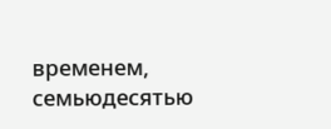временем, семьюдесятью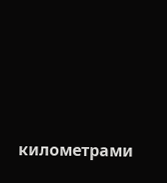километрами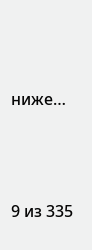ниже…




9 из 335